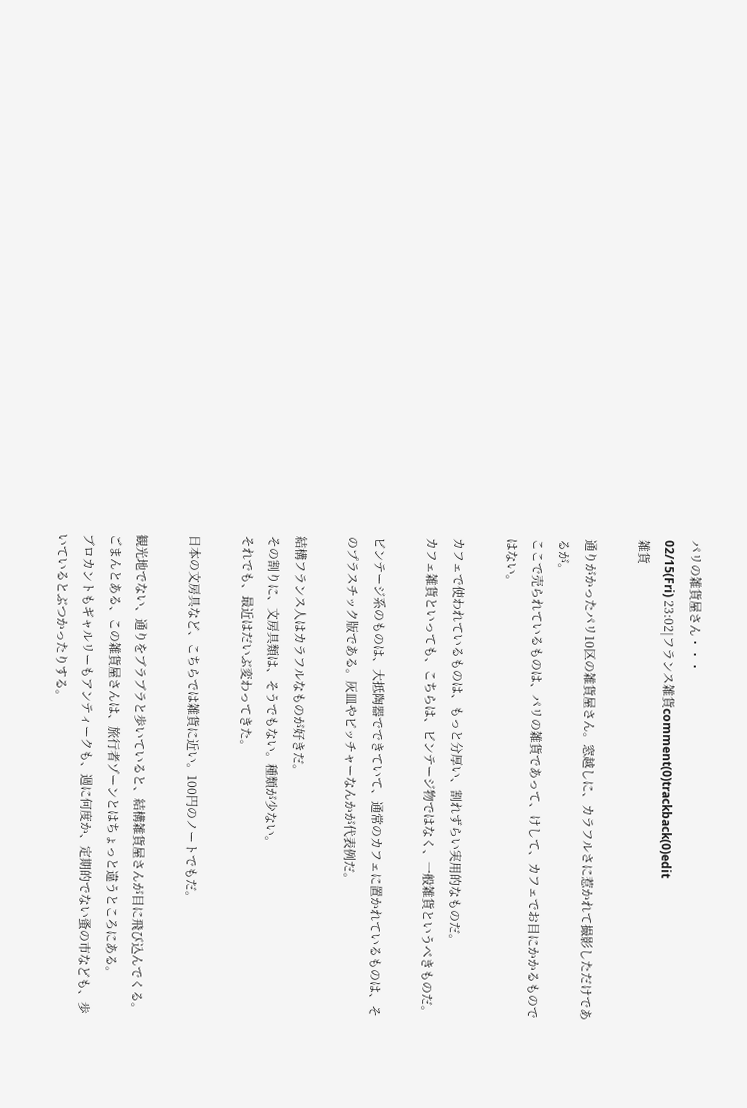パリの雑貨屋さん・・・
02/15(Fri) 23:02|フランス雑貨comment(0)trackback(0)edit
雑貨

通りがかったパリ10区の雑貨屋さん。窓越しに、カラフルさに惹かれて撮影しただけであるが。
ここで売られているものは、パリの雑貨であって、けして、カフェでお目にかかるものではない。

カフェで使われているものは、もっと分厚い、割れずらい実用的なものだ。
カフェ雑貨といっても、こちらは、ビンテージ物ではなく、一般雑貨というべきものだ。

ビンテージ系のものは、大抵陶器でできていて、通常のカフェに置かれているものは、そのプラスチック版である。灰皿やピッチャーなんかが代表例だ。

結構フランス人はカラフルなものが好きだ。
その割りに、文房具類は、そうでもない。種類が少ない。
それでも、最近はだいぶ変わってきた。

日本の文房具など、こちらでは雑貨に近い。100円のノートでもだ。

観光地でない、通りをブラブラと歩いていると、結構雑貨屋さんが目に飛び込んでくる。
ごまんとある、この雑貨屋さんは、旅行者ゾーンとはちょっと違うところにある。
ブロカントもギャルリーもアンティークも、週に何度か、定期的でない蚤の市なども、歩いているとぶつかったりする。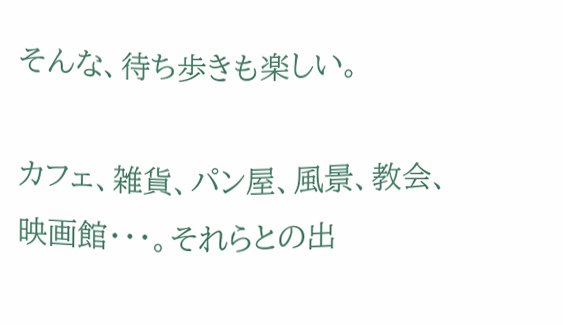そんな、待ち歩きも楽しい。

カフェ、雑貨、パン屋、風景、教会、映画館・・・。それらとの出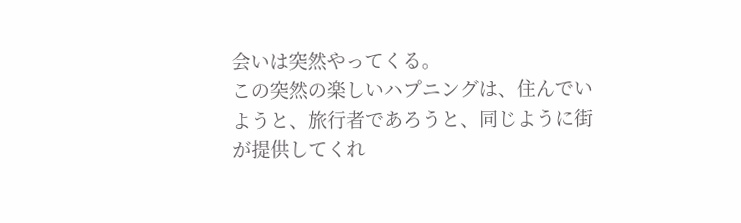会いは突然やってくる。
この突然の楽しいハプニングは、住んでいようと、旅行者であろうと、同じように街が提供してくれ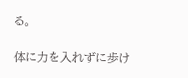る。

体に力を入れずに歩け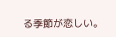る季節が恋しい。